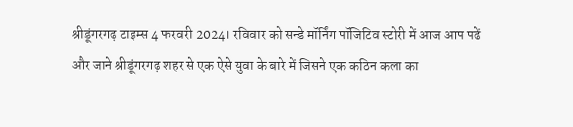श्रीडूंगरगढ़ टाइम्स 4 फरवरी 2024। रविवार को सन्डे मॉर्निंग पॉजिटिव स्टोरी में आज आप पढें और जाने श्रीडूंगरगढ़ शहर से एक ऐसे युवा के बारे में जिसने एक कठिन कला का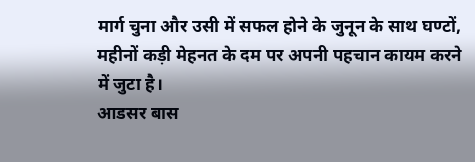मार्ग चुना और उसी में सफल होने के जुनून के साथ घण्टों, महीनों कड़ी मेहनत के दम पर अपनी पहचान कायम करने में जुटा है।
आडसर बास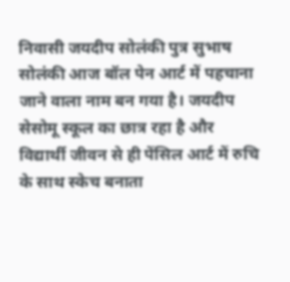निवासी जयदीप सोलंकी पुत्र सुभाष सोलंकी आज बॉल पेन आर्ट में पहचाना जाने वाला नाम बन गया है। जयदीप सेसोमू स्कूल का छात्र रहा है और विद्यार्थी जीवन से ही पेंसिल आर्ट में रुचि के साथ स्केच बनाता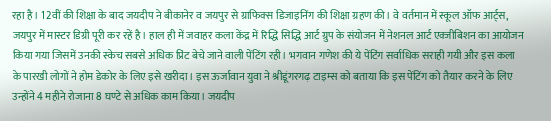रहा है। 12वीं की शिक्षा के बाद जयदीप ने बीकानेर व जयपुर से ग्राफिक्स डिजाइनिंग की शिक्षा ग्रहण की। वे वर्तमान में स्कूल ऑफ आर्ट्स, जयपुर में मास्टर डिग्री पूरी कर रहें है। हाल ही में जवाहर कला केंद्र में रिद्धि सिद्धि आर्ट ग्रुप के संयोजन में नेशनल आर्ट एक्जीबिशन का आयोजन किया गया जिसमें उनकी स्केच सबसे अधिक प्रिंट बेचे जाने वाली पेंटिंग रही। भगवान गणेश की ये पेंटिंग सर्वाधिक सराही गयी और इस कला के पारखी लोगों ने होम डेकोर के लिए इसे खरीदा। इस ऊर्जावान युवा ने श्रीडूंगरगढ़ टाइम्स को बताया कि इस पेंटिंग को तैयार करने के लिए उन्होंने 4 महीने रोजाना 8 घण्टे से अधिक काम किया। जयदीप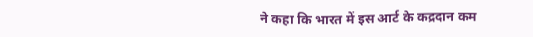ने कहा कि भारत में इस आर्ट के कद्रदान कम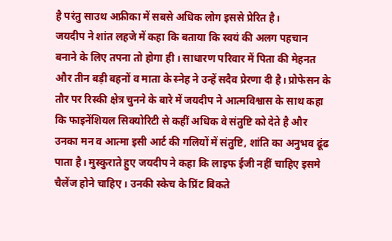है परंतु साउथ अफ्रीका में सबसे अधिक लोग इससे प्रेरित है।
जयदीप ने शांत लहजे में कहा कि बताया कि स्वयं की अलग पहचान बनाने के लिए तपना तो होगा ही। साधारण परिवार में पिता की मेहनत और तीन बड़ी बहनों व माता के स्नेह ने उन्हें सदैव प्रेरणा दी है। प्रोफेसन के तौर पर रिस्की क्षेत्र चुनने के बारे में जयदीप ने आत्मविश्वास के साथ कहा कि फाइनेंशियल सिक्योरिटी से कहीं अधिक वे संतुष्टि को देते है और उनका मन व आत्मा इसी आर्ट की गलियों में संतुष्टि, शांति का अनुभव ढूंढ पाता है। मुस्कुराते हुए जयदीप ने कहा कि लाइफ ईजी नहीं चाहिए इसमे चैलेंज होने चाहिए। उनकी स्केच के प्रिंट बिकते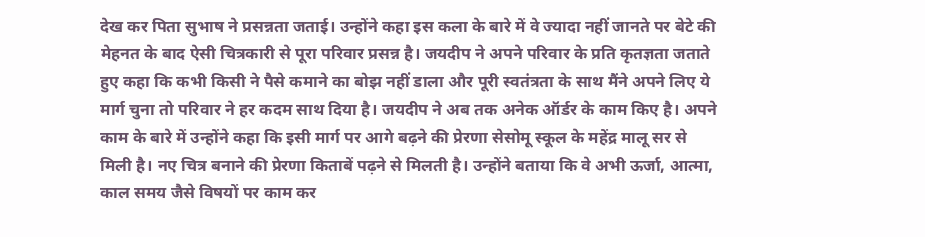देख कर पिता सुभाष ने प्रसन्नता जताई। उन्होंने कहा इस कला के बारे में वे ज्यादा नहीं जानते पर बेटे की मेहनत के बाद ऐसी चित्रकारी से पूरा परिवार प्रसन्न है। जयदीप ने अपने परिवार के प्रति कृतज्ञता जताते हुए कहा कि कभी किसी ने पैसे कमाने का बोझ नहीं डाला और पूरी स्वतंत्रता के साथ मैंने अपने लिए ये मार्ग चुना तो परिवार ने हर कदम साथ दिया है। जयदीप ने अब तक अनेक ऑर्डर के काम किए है। अपने काम के बारे में उन्होंने कहा कि इसी मार्ग पर आगे बढ़ने की प्रेरणा सेसोमू स्कूल के महेंद्र मालू सर से मिली है। नए चित्र बनाने की प्रेरणा किताबें पढ़ने से मिलती है। उन्होंने बताया कि वे अभी ऊर्जा, आत्मा, काल समय जैसे विषयों पर काम कर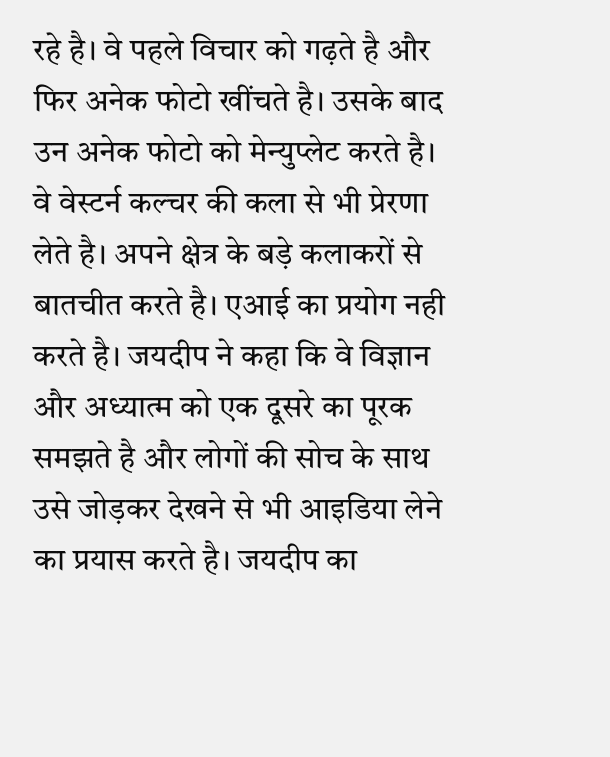रहे है। वे पहले विचार को गढ़ते है और फिर अनेक फोटो खींचते है। उसके बाद उन अनेक फोटो को मेन्युप्लेट करते है। वे वेस्टर्न कल्चर की कला से भी प्रेरणा लेते है। अपने क्षेत्र के बड़े कलाकरों से बातचीत करते है। एआई का प्रयोग नही करते है। जयदीप ने कहा कि वे विज्ञान और अध्यात्म को एक दूसरे का पूरक समझते है और लोगों की सोच के साथ उसे जोड़कर देखने से भी आइडिया लेने का प्रयास करते है। जयदीप का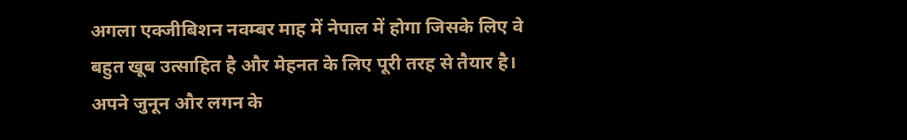अगला एक्जीबिशन नवम्बर माह में नेपाल में होगा जिसके लिए वे बहुत खूब उत्साहित है और मेहनत के लिए पूरी तरह से तैयार है।
अपने जुनून और लगन के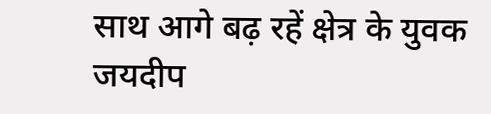साथ आगे बढ़ रहें क्षेत्र के युवक जयदीप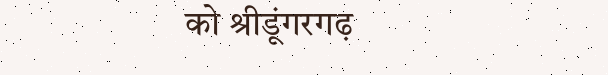को श्रीडूंगरगढ़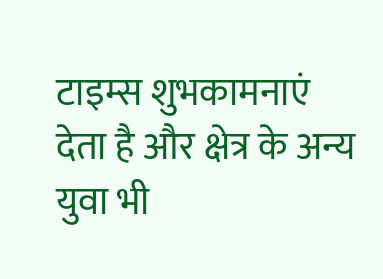टाइम्स शुभकामनाएं देता है और क्षेत्र के अन्य युवा भी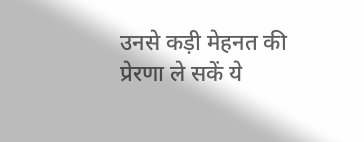उनसे कड़ी मेहनत की प्रेरणा ले सकें ये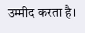उम्मीद करता है।